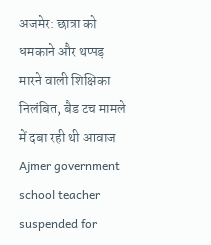अजमेर: छात्रा को धमकाने और थप्पड़ मारने वाली शिक्षिका निलंबित, बैड टच मामले में दबा रही थी आवाज
Ajmer government school teacher suspended for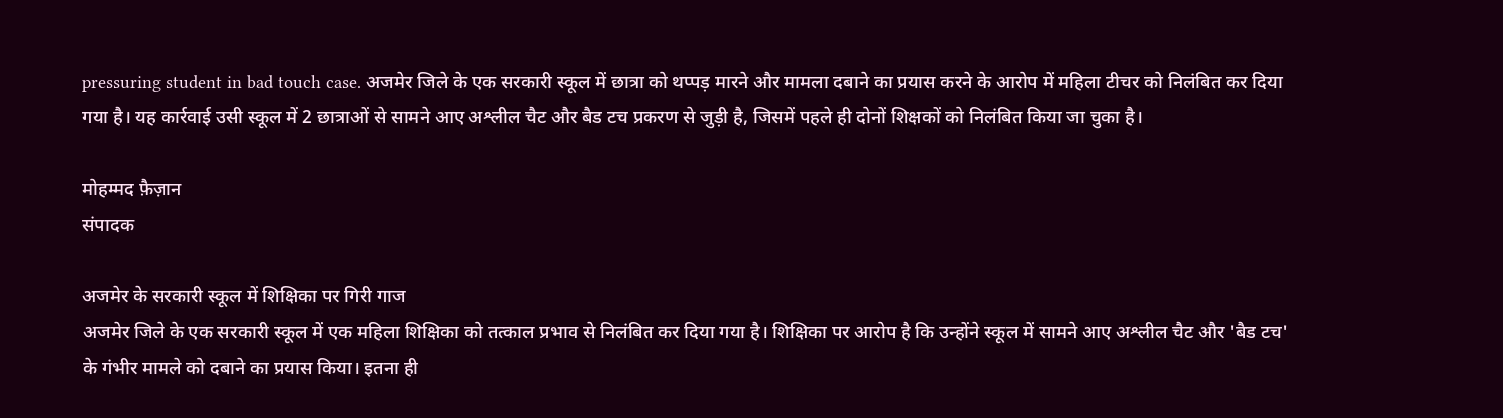pressuring student in bad touch case. अजमेर जिले के एक सरकारी स्कूल में छात्रा को थप्पड़ मारने और मामला दबाने का प्रयास करने के आरोप में महिला टीचर को निलंबित कर दिया गया है। यह कार्रवाई उसी स्कूल में 2 छात्राओं से सामने आए अश्लील चैट और बैड टच प्रकरण से जुड़ी है, जिसमें पहले ही दोनों शिक्षकों को निलंबित किया जा चुका है।

मोहम्मद फ़ैज़ान
संपादक

अजमेर के सरकारी स्कूल में शिक्षिका पर गिरी गाज
अजमेर जिले के एक सरकारी स्कूल में एक महिला शिक्षिका को तत्काल प्रभाव से निलंबित कर दिया गया है। शिक्षिका पर आरोप है कि उन्होंने स्कूल में सामने आए अश्लील चैट और 'बैड टच' के गंभीर मामले को दबाने का प्रयास किया। इतना ही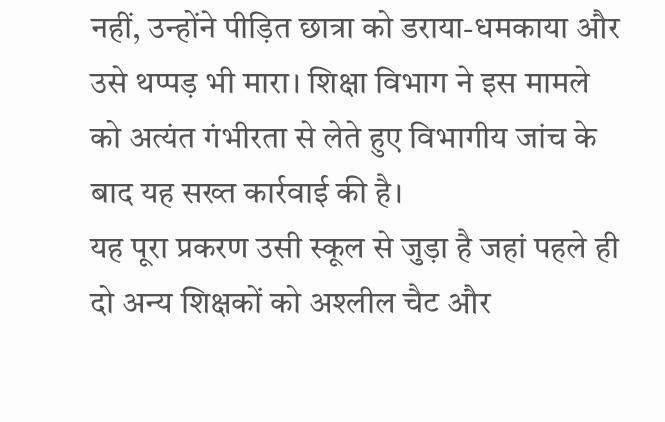नहीं, उन्होंने पीड़ित छात्रा को डराया-धमकाया और उसे थप्पड़ भी मारा। शिक्षा विभाग ने इस मामले को अत्यंत गंभीरता से लेते हुए विभागीय जांच के बाद यह सख्त कार्रवाई की है।
यह पूरा प्रकरण उसी स्कूल से जुड़ा है जहां पहले ही दो अन्य शिक्षकों को अश्लील चैट और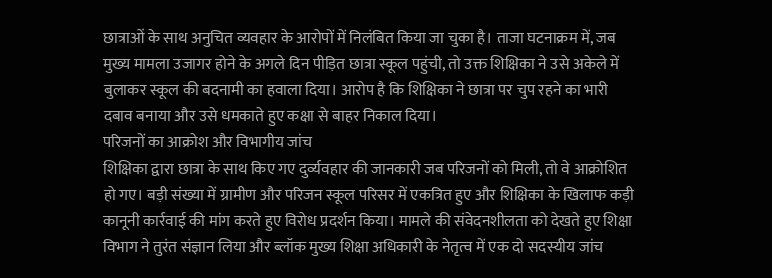छात्राओं के साथ अनुचित व्यवहार के आरोपों में निलंबित किया जा चुका है। ताजा घटनाक्रम में, जब मुख्य मामला उजागर होने के अगले दिन पीड़ित छात्रा स्कूल पहुंची, तो उक्त शिक्षिका ने उसे अकेले में बुलाकर स्कूल की बदनामी का हवाला दिया। आरोप है कि शिक्षिका ने छात्रा पर चुप रहने का भारी दबाव बनाया और उसे धमकाते हुए कक्षा से बाहर निकाल दिया।
परिजनों का आक्रोश और विभागीय जांच
शिक्षिका द्वारा छात्रा के साथ किए गए दुर्व्यवहार की जानकारी जब परिजनों को मिली, तो वे आक्रोशित हो गए। बड़ी संख्या में ग्रामीण और परिजन स्कूल परिसर में एकत्रित हुए और शिक्षिका के खिलाफ कड़ी कानूनी कार्रवाई की मांग करते हुए विरोध प्रदर्शन किया। मामले की संवेदनशीलता को देखते हुए शिक्षा विभाग ने तुरंत संज्ञान लिया और ब्लॉक मुख्य शिक्षा अधिकारी के नेतृत्व में एक दो सदस्यीय जांच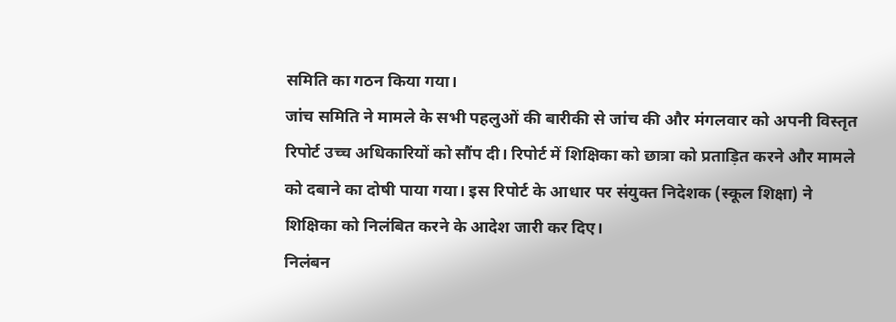समिति का गठन किया गया।
जांच समिति ने मामले के सभी पहलुओं की बारीकी से जांच की और मंगलवार को अपनी विस्तृत रिपोर्ट उच्च अधिकारियों को सौंप दी। रिपोर्ट में शिक्षिका को छात्रा को प्रताड़ित करने और मामले को दबाने का दोषी पाया गया। इस रिपोर्ट के आधार पर संयुक्त निदेशक (स्कूल शिक्षा) ने शिक्षिका को निलंबित करने के आदेश जारी कर दिए।
निलंबन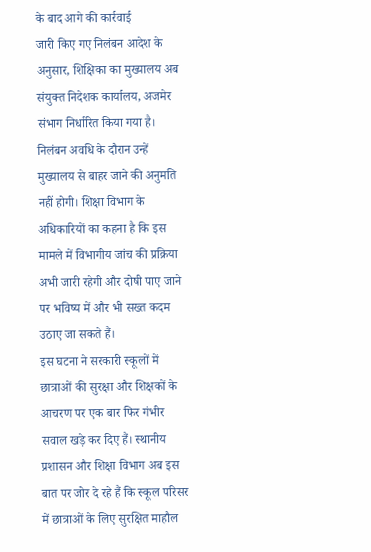के बाद आगे की कार्रवाई
जारी किए गए निलंबन आदेश के अनुसार, शिक्षिका का मुख्यालय अब संयुक्त निदेशक कार्यालय, अजमेर संभाग निर्धारित किया गया है। निलंबन अवधि के दौरान उन्हें मुख्यालय से बाहर जाने की अनुमति नहीं होगी। शिक्षा विभाग के अधिकारियों का कहना है कि इस मामले में विभागीय जांच की प्रक्रिया अभी जारी रहेगी और दोषी पाए जाने पर भविष्य में और भी सख्त कदम उठाए जा सकते हैं।
इस घटना ने सरकारी स्कूलों में छात्राओं की सुरक्षा और शिक्षकों के आचरण पर एक बार फिर गंभीर सवाल खड़े कर दिए हैं। स्थानीय प्रशासन और शिक्षा विभाग अब इस बात पर जोर दे रहे हैं कि स्कूल परिसर में छात्राओं के लिए सुरक्षित माहौल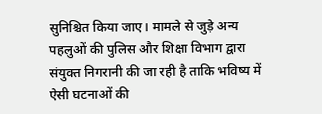सुनिश्चित किया जाए। मामले से जुड़े अन्य पहलुओं की पुलिस और शिक्षा विभाग द्वारा संयुक्त निगरानी की जा रही है ताकि भविष्य में ऐसी घटनाओं की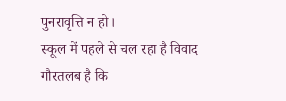पुनरावृत्ति न हो।
स्कूल में पहले से चल रहा है विवाद
गौरतलब है कि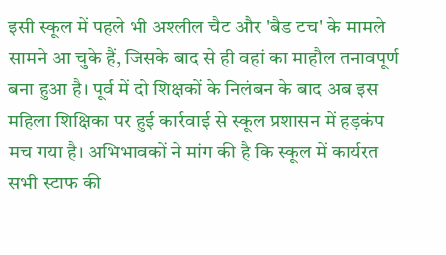इसी स्कूल में पहले भी अश्लील चैट और 'बैड टच' के मामले सामने आ चुके हैं, जिसके बाद से ही वहां का माहौल तनावपूर्ण बना हुआ है। पूर्व में दो शिक्षकों के निलंबन के बाद अब इस महिला शिक्षिका पर हुई कार्रवाई से स्कूल प्रशासन में हड़कंप मच गया है। अभिभावकों ने मांग की है कि स्कूल में कार्यरत सभी स्टाफ की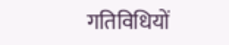गतिविधियों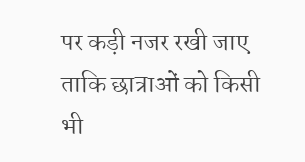पर कड़ी नजर रखी जाए ताकि छात्राओं को किसी भी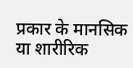प्रकार के मानसिक या शारीरिक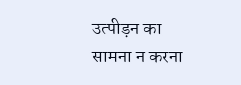उत्पीड़न का सामना न करना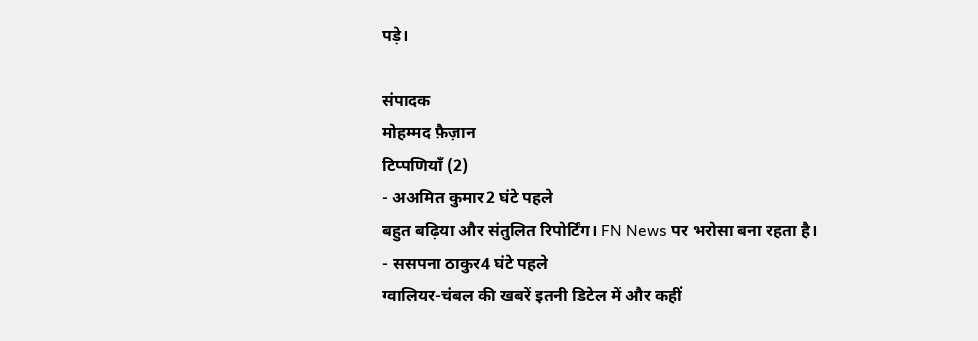पड़े।

संपादक
मोहम्मद फ़ैज़ान
टिप्पणियाँ (2)
- अअमित कुमार2 घंटे पहले
बहुत बढ़िया और संतुलित रिपोर्टिंग। FN News पर भरोसा बना रहता है।
- ससपना ठाकुर4 घंटे पहले
ग्वालियर-चंबल की खबरें इतनी डिटेल में और कहीं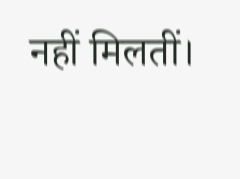नहीं मिलतीं।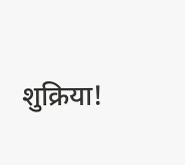शुक्रिया!